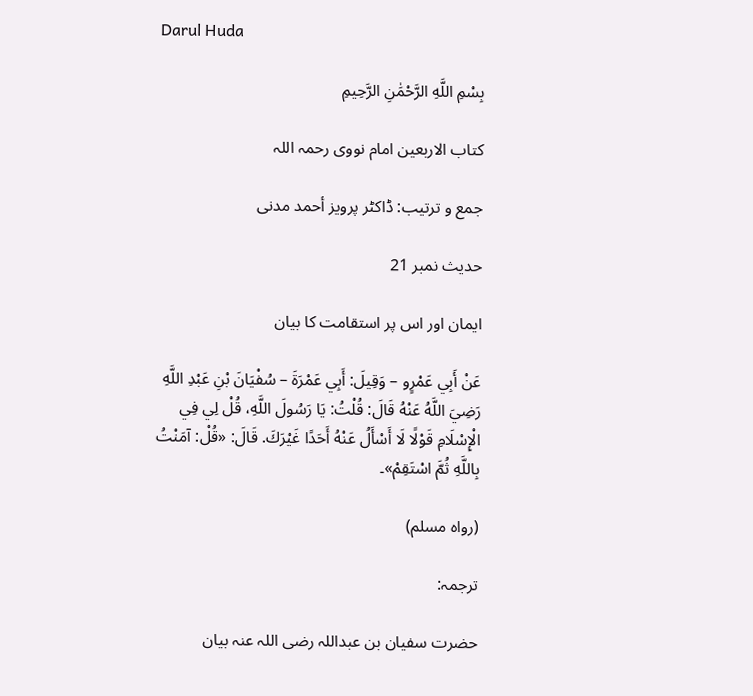Darul Huda

بِسْمِ اللَّهِ الرَّحْمَٰنِ الرَّحِيمِ

کتاب الاربعین امام نووی رحمہ اللہ

جمع و ترتیب: ڈاکٹر پرویز أحمد مدنی

حدیث نمبر 21

ایمان اور اس پر استقامت کا بیان

عَنْ أَبِي عَمْرٍو – وَقِيلَ: أَبِي عَمْرَةَ – سُفْيَانَ بْنِ عَبْدِ اللَّهِ رَضِيَ اللَّهُ عَنْهُ قَالَ: قُلْتُ: يَا رَسُولَ اللَّهِ، قُلْ لِي فِي الْإِسْلَامِ قَوْلًا لَا أَسْأَلُ عَنْهُ أَحَدًا غَيْرَكَ. قَالَ: «قُلْ: آمَنْتُ بِاللَّهِ ثُمَّ اسْتَقِمْ»۔

(رواه مسلم)

ترجمہ:

حضرت سفیان بن عبداللہ رضی اللہ عنہ بیان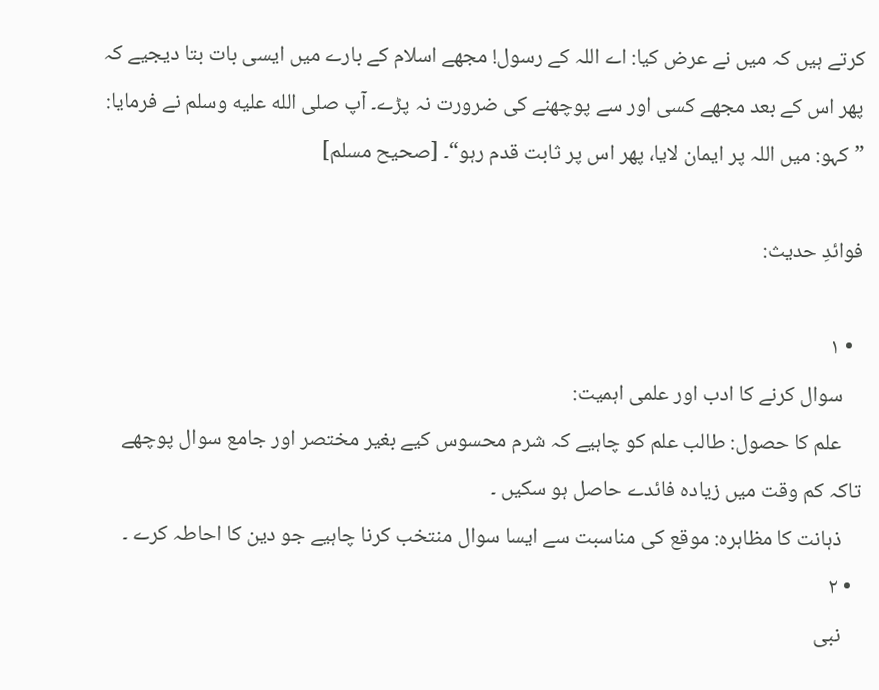کرتے ہیں کہ میں نے عرض کیا: اے اللہ کے رسول! مجھے اسلام کے بارے میں ایسی بات بتا دیجیے کہ پھر اس کے بعد مجھے کسی اور سے پوچھنے کی ضرورت نہ پڑے۔ آپ صلى الله عليه وسلم نے فرمایا: ”کہو: میں اللہ پر ایمان لایا، پھر اس پر ثابت قدم رہو“۔ [صحیح مسلم]

فوائدِ حدیث:

  • ۱
    سوال کرنے کا ادب اور علمی اہمیت:
    علم کا حصول: طالب علم کو چاہیے کہ شرم محسوس کیے بغیر مختصر اور جامع سوال پوچھے تاکہ کم وقت میں زیادہ فائدے حاصل ہو سکیں ۔
    ذہانت کا مظاہرہ: موقع کی مناسبت سے ایسا سوال منتخب کرنا چاہیے جو دین کا احاطہ کرے ۔
  • ۲
    نبی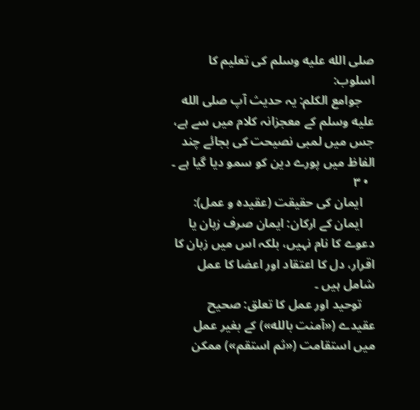صلى الله عليه وسلم کی تعلیم کا اسلوب:
    جوامع الکلم: یہ حدیث آپ صلى الله عليه وسلم کے معجزانہ کلام میں سے ہے، جس میں لمبی نصیحت کی بجائے چند الفاظ میں پورے دین کو سمو دیا گیا ہے ۔
  • ۳
    ایمان کی حقیقت (عقیدہ و عمل):
    ایمان کے ارکان: ایمان صرف زبان یا دعوے کا نام نہیں، بلکہ اس میں زبان کا اقرار، دل کا اعتقاد اور اعضا کا عمل شامل ہیں ۔
    توحید اور عمل کا تعلق: صحیح عقیدے («آمنت بالله») کے بغیر عمل میں استقامت («ثم استقم») ممکن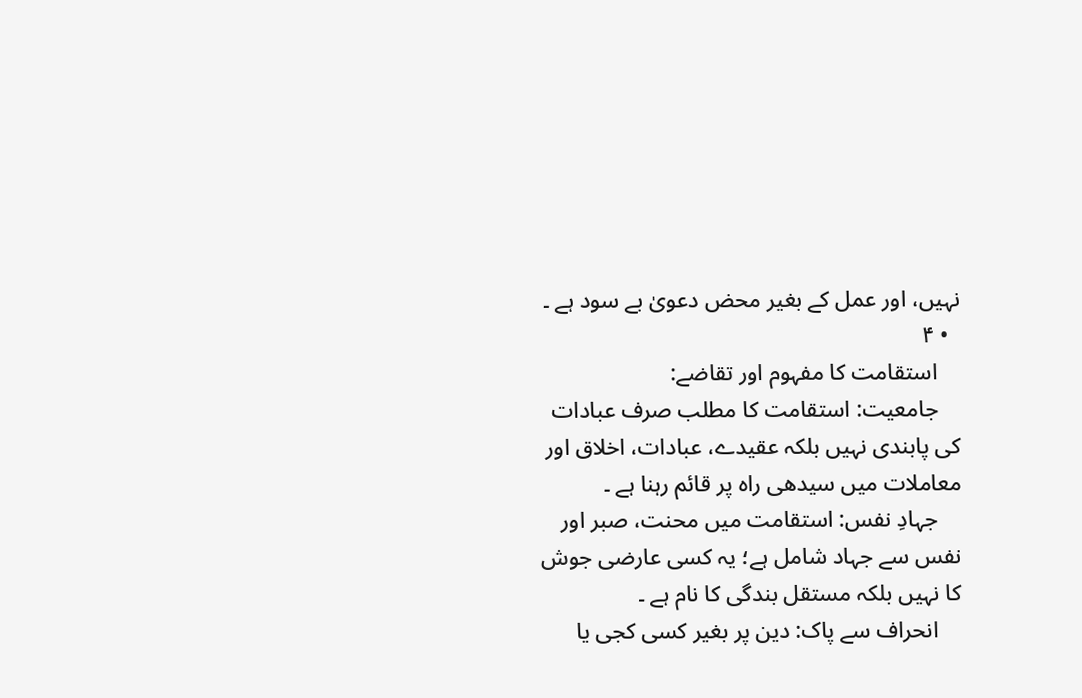نہیں، اور عمل کے بغیر محض دعویٰ بے سود ہے ۔
  • ۴
    استقامت کا مفہوم اور تقاضے:
    جامعیت: استقامت کا مطلب صرف عبادات کی پابندی نہیں بلکہ عقیدے، عبادات، اخلاق اور معاملات میں سیدھی راہ پر قائم رہنا ہے ۔
    جہادِ نفس: استقامت میں محنت، صبر اور نفس سے جہاد شامل ہے؛ یہ کسی عارضی جوش کا نہیں بلکہ مستقل بندگی کا نام ہے ۔
    انحراف سے پاک: دین پر بغیر کسی کجی یا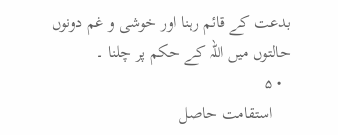بدعت کے قائم رہنا اور خوشی و غم دونوں حالتوں میں اللہ کے حکم پر چلنا ۔
  • ۵
    استقامت حاصل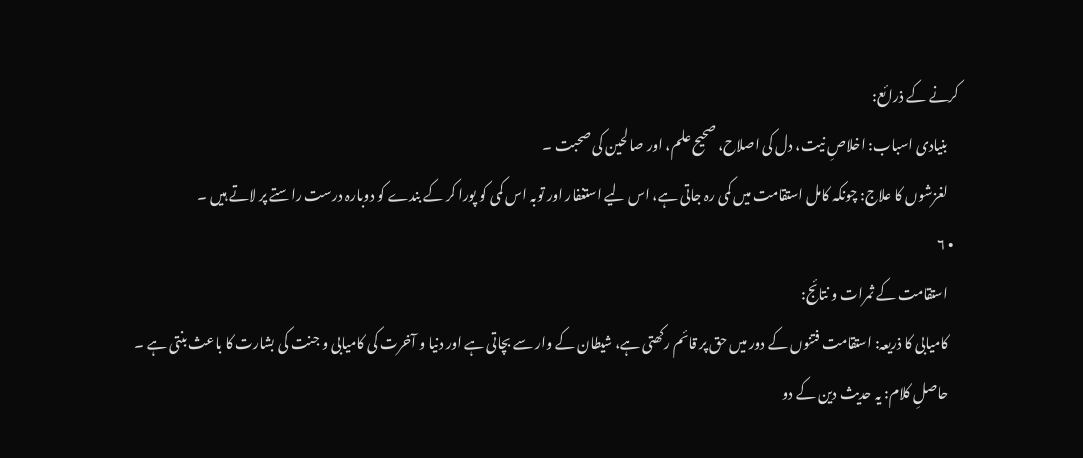کرنے کے ذرائع:
    بنیادی اسباب: اخلاصِ نیت، دل کی اصلاح، صحیح علم، اور صالحین کی صحبت ۔
    لغزشوں کا علاج: چونکہ کامل استقامت میں کمی رہ جاتی ہے، اس لیے استغفار اور توبہ اس کمی کو پورا کر کے بندے کو دوبارہ درست راستے پر لاتے ہیں ۔
  • ۶
    استقامت کے ثمرات و نتائج:
    کامیابی کا ذریعہ: استقامت فتنوں کے دور میں حق پر قائم رکھتی ہے، شیطان کے وار سے بچاتی ہے اور دنیا و آخرت کی کامیابی و جنت کی بشارت کا باعث بنتی ہے ۔
    حاصلِ کلام: یہ حدیث دین کے دو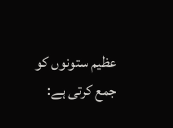عظیم ستونوں کو جمع کرتی ہے: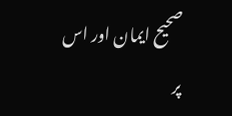صحیح ایمان اور اس پر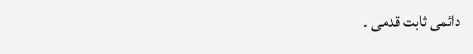دائمی ثابت قدمی ۔